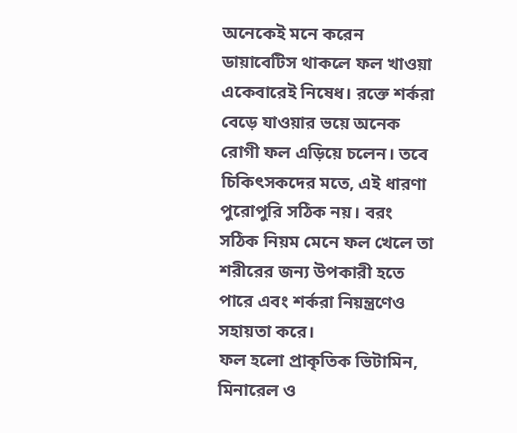অনেকেই মনে করেন ডায়াবেটিস থাকলে ফল খাওয়া একেবারেই নিষেধ। রক্তে শর্করা বেড়ে যাওয়ার ভয়ে অনেক রোগী ফল এড়িয়ে চলেন। তবে চিকিৎসকদের মতে, এই ধারণা পুরোপুরি সঠিক নয়। বরং সঠিক নিয়ম মেনে ফল খেলে তা শরীরের জন্য উপকারী হতে পারে এবং শর্করা নিয়ন্ত্রণেও সহায়তা করে।
ফল হলো প্রাকৃতিক ভিটামিন, মিনারেল ও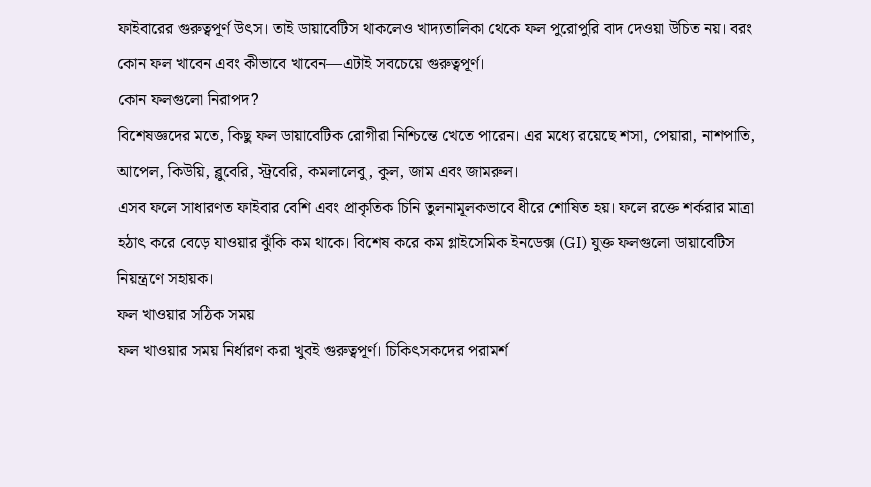ফাইবারের গুরুত্বপূর্ণ উৎস। তাই ডায়াবেটিস থাকলেও খাদ্যতালিকা থেকে ফল পুরোপুরি বাদ দেওয়া উচিত নয়। বরং কোন ফল খাবেন এবং কীভাবে খাবেন—এটাই সবচেয়ে গুরুত্বপূর্ণ।
কোন ফলগুলো নিরাপদ?
বিশেষজ্ঞদের মতে, কিছু ফল ডায়াবেটিক রোগীরা নিশ্চিন্তে খেতে পারেন। এর মধ্যে রয়েছে শসা, পেয়ারা, নাশপাতি, আপেল, কিউয়ি, ব্লুবেরি, স্ট্রবেরি, কমলালেবু, কুল, জাম এবং জামরুল।
এসব ফলে সাধারণত ফাইবার বেশি এবং প্রাকৃতিক চিনি তুলনামূলকভাবে ধীরে শোষিত হয়। ফলে রক্তে শর্করার মাত্রা হঠাৎ করে বেড়ে যাওয়ার ঝুঁকি কম থাকে। বিশেষ করে কম গ্লাইসেমিক ইনডেক্স (GI) যুক্ত ফলগুলো ডায়াবেটিস নিয়ন্ত্রণে সহায়ক।
ফল খাওয়ার সঠিক সময়
ফল খাওয়ার সময় নির্ধারণ করা খুবই গুরুত্বপূর্ণ। চিকিৎসকদের পরামর্শ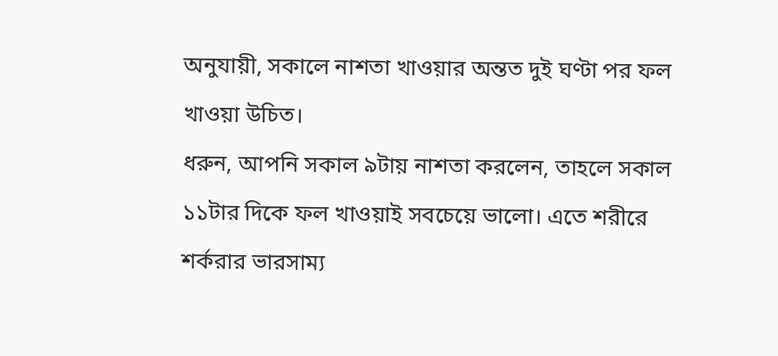অনুযায়ী, সকালে নাশতা খাওয়ার অন্তত দুই ঘণ্টা পর ফল খাওয়া উচিত।
ধরুন, আপনি সকাল ৯টায় নাশতা করলেন, তাহলে সকাল ১১টার দিকে ফল খাওয়াই সবচেয়ে ভালো। এতে শরীরে শর্করার ভারসাম্য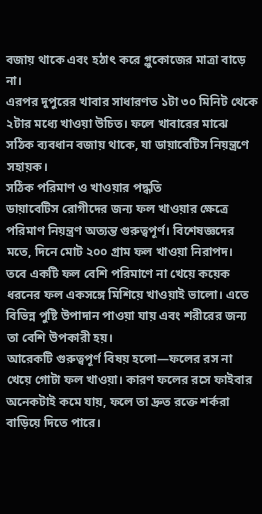বজায় থাকে এবং হঠাৎ করে গ্লুকোজের মাত্রা বাড়ে না।
এরপর দুপুরের খাবার সাধারণত ১টা ৩০ মিনিট থেকে ২টার মধ্যে খাওয়া উচিত। ফলে খাবারের মাঝে সঠিক ব্যবধান বজায় থাকে, যা ডায়াবেটিস নিয়ন্ত্রণে সহায়ক।
সঠিক পরিমাণ ও খাওয়ার পদ্ধতি
ডায়াবেটিস রোগীদের জন্য ফল খাওয়ার ক্ষেত্রে পরিমাণ নিয়ন্ত্রণ অত্যন্ত গুরুত্বপূর্ণ। বিশেষজ্ঞদের মতে, দিনে মোট ২০০ গ্রাম ফল খাওয়া নিরাপদ।
তবে একটি ফল বেশি পরিমাণে না খেয়ে কয়েক ধরনের ফল একসঙ্গে মিশিয়ে খাওয়াই ভালো। এতে বিভিন্ন পুষ্টি উপাদান পাওয়া যায় এবং শরীরের জন্য তা বেশি উপকারী হয়।
আরেকটি গুরুত্বপূর্ণ বিষয় হলো—ফলের রস না খেয়ে গোটা ফল খাওয়া। কারণ ফলের রসে ফাইবার অনেকটাই কমে যায়, ফলে তা দ্রুত রক্তে শর্করা বাড়িয়ে দিতে পারে।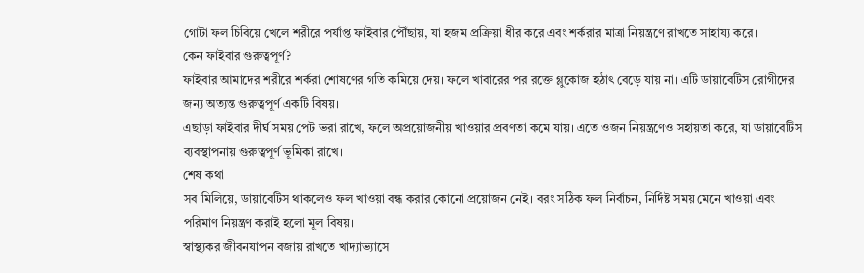গোটা ফল চিবিয়ে খেলে শরীরে পর্যাপ্ত ফাইবার পৌঁছায়, যা হজম প্রক্রিয়া ধীর করে এবং শর্করার মাত্রা নিয়ন্ত্রণে রাখতে সাহায্য করে।
কেন ফাইবার গুরুত্বপূর্ণ?
ফাইবার আমাদের শরীরে শর্করা শোষণের গতি কমিয়ে দেয়। ফলে খাবারের পর রক্তে গ্লুকোজ হঠাৎ বেড়ে যায় না। এটি ডায়াবেটিস রোগীদের জন্য অত্যন্ত গুরুত্বপূর্ণ একটি বিষয়।
এছাড়া ফাইবার দীর্ঘ সময় পেট ভরা রাখে, ফলে অপ্রয়োজনীয় খাওয়ার প্রবণতা কমে যায়। এতে ওজন নিয়ন্ত্রণেও সহায়তা করে, যা ডায়াবেটিস ব্যবস্থাপনায় গুরুত্বপূর্ণ ভূমিকা রাখে।
শেষ কথা
সব মিলিয়ে, ডায়াবেটিস থাকলেও ফল খাওয়া বন্ধ করার কোনো প্রয়োজন নেই। বরং সঠিক ফল নির্বাচন, নির্দিষ্ট সময় মেনে খাওয়া এবং পরিমাণ নিয়ন্ত্রণ করাই হলো মূল বিষয়।
স্বাস্থ্যকর জীবনযাপন বজায় রাখতে খাদ্যাভ্যাসে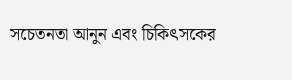সচেতনতা আনুন এবং চিকিৎসকের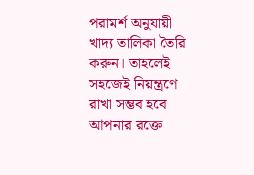পরামর্শ অনুযায়ী খাদ্য তালিকা তৈরি করুন। তাহলেই সহজেই নিয়ন্ত্রণে রাখা সম্ভব হবে আপনার রক্তে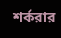শর্করার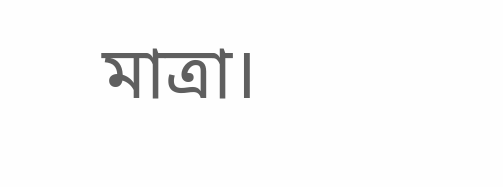মাত্রা।